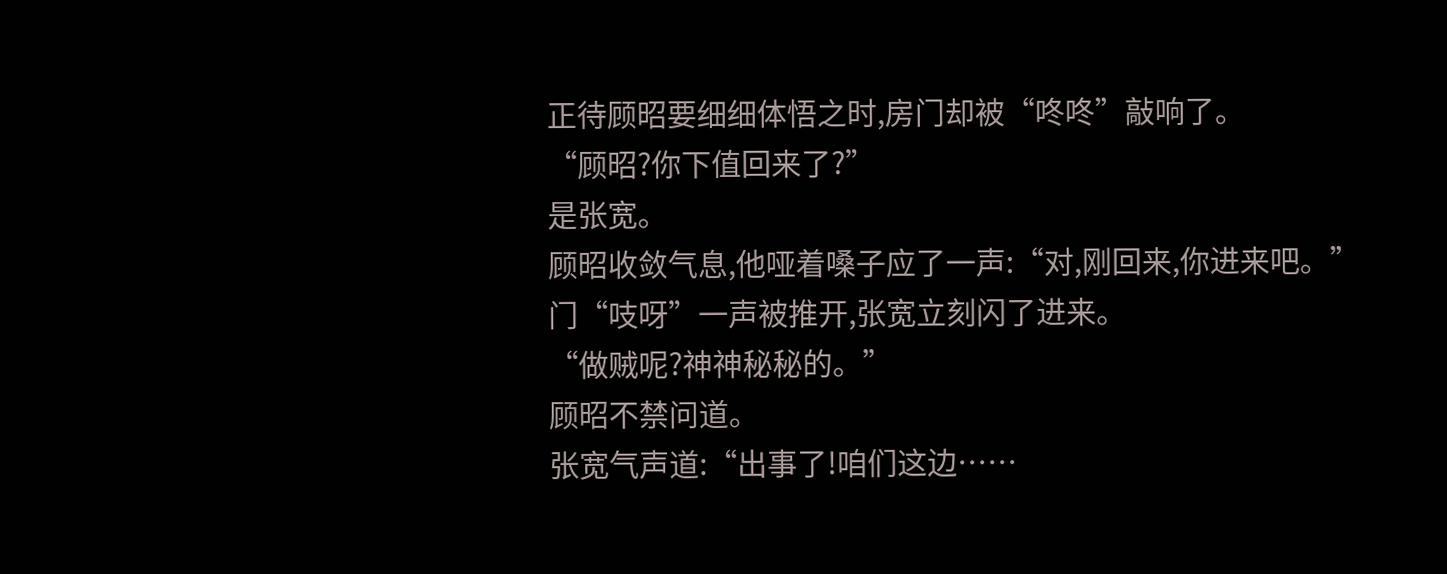正待顾昭要细细体悟之时,房门却被“咚咚”敲响了。
“顾昭?你下值回来了?”
是张宽。
顾昭收敛气息,他哑着嗓子应了一声:“对,刚回来,你进来吧。”
门“吱呀”一声被推开,张宽立刻闪了进来。
“做贼呢?神神秘秘的。”
顾昭不禁问道。
张宽气声道:“出事了!咱们这边……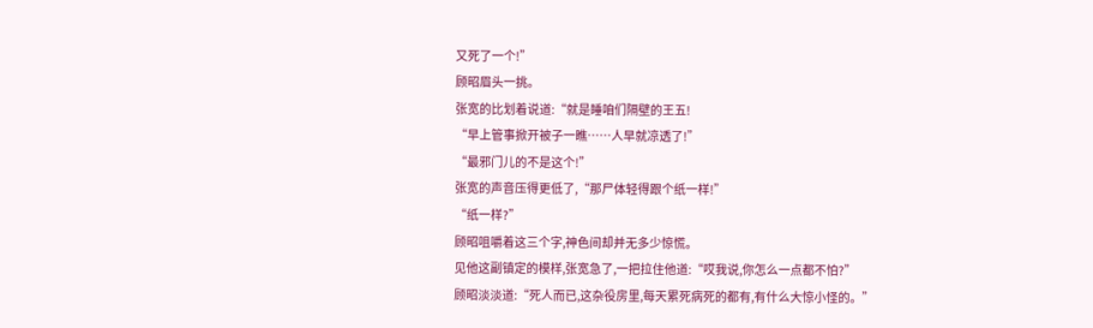又死了一个!”
顾昭眉头一挑。
张宽的比划着说道:“就是睡咱们隔壁的王五!
“早上管事掀开被子一瞧……人早就凉透了!”
“最邪门儿的不是这个!”
张宽的声音压得更低了,“那尸体轻得跟个纸一样!”
“纸一样?”
顾昭咀嚼着这三个字,神色间却并无多少惊慌。
见他这副镇定的模样,张宽急了,一把拉住他道:“哎我说,你怎么一点都不怕?”
顾昭淡淡道:“死人而已,这杂役房里,每天累死病死的都有,有什么大惊小怪的。”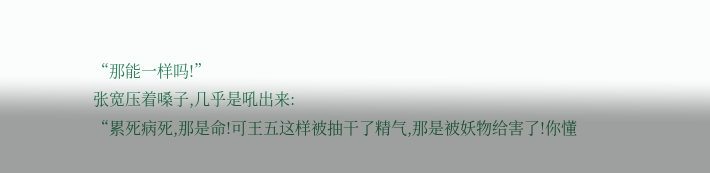“那能一样吗!”
张宽压着嗓子,几乎是吼出来:
“累死病死,那是命!可王五这样被抽干了精气,那是被妖物给害了!你懂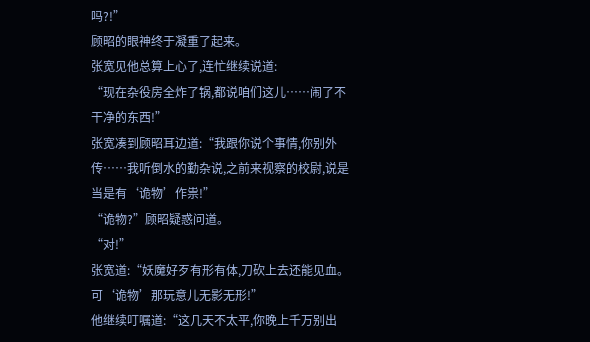吗?!”
顾昭的眼神终于凝重了起来。
张宽见他总算上心了,连忙继续说道:
“现在杂役房全炸了锅,都说咱们这儿……闹了不干净的东西!”
张宽凑到顾昭耳边道:“我跟你说个事情,你别外传……我听倒水的勤杂说,之前来视察的校尉,说是当是有‘诡物’作祟!”
“诡物?”顾昭疑惑问道。
“对!”
张宽道:“妖魔好歹有形有体,刀砍上去还能见血。可‘诡物’那玩意儿无影无形!”
他继续叮嘱道:“这几天不太平,你晚上千万别出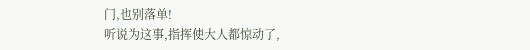门,也别落单!
听说为这事,指挥使大人都惊动了,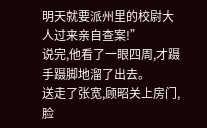明天就要派州里的校尉大人过来亲自查案!”
说完,他看了一眼四周,才蹑手蹑脚地溜了出去。
送走了张宽,顾昭关上房门,脸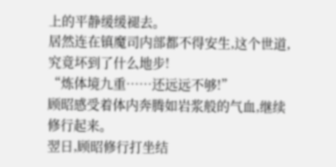上的平静缓缓褪去。
居然连在镇魔司内部都不得安生,这个世道,究竟坏到了什么地步!
“炼体境九重……还远远不够!”
顾昭感受着体内奔腾如岩浆般的气血,继续修行起来。
翌日,顾昭修行打坐结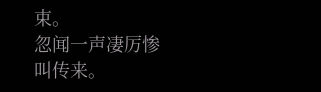束。
忽闻一声凄厉惨叫传来。